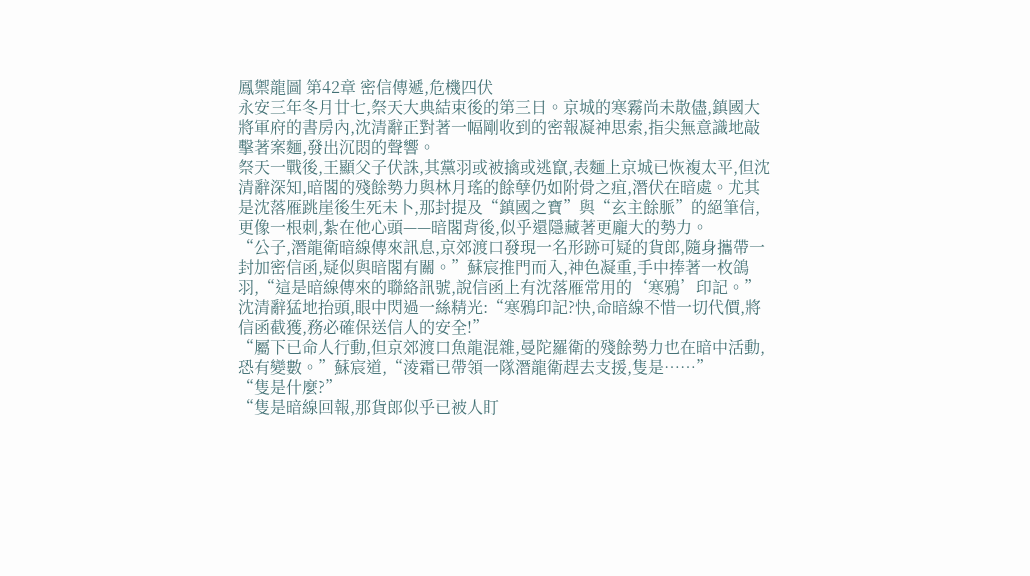鳳禦龍圖 第42章 密信傳遞,危機四伏
永安三年冬月廿七,祭天大典結束後的第三日。京城的寒霧尚未散儘,鎮國大將軍府的書房內,沈清辭正對著一幅剛收到的密報凝神思索,指尖無意識地敲擊著案麵,發出沉悶的聲響。
祭天一戰後,王顯父子伏誅,其黨羽或被擒或逃竄,表麵上京城已恢複太平,但沈清辭深知,暗閣的殘餘勢力與林月瑤的餘孽仍如附骨之疽,潛伏在暗處。尤其是沈落雁跳崖後生死未卜,那封提及“鎮國之寶”與“玄主餘脈”的絕筆信,更像一根刺,紮在他心頭——暗閣背後,似乎還隱藏著更龐大的勢力。
“公子,潛龍衛暗線傳來訊息,京郊渡口發現一名形跡可疑的貨郎,隨身攜帶一封加密信函,疑似與暗閣有關。”蘇宸推門而入,神色凝重,手中捧著一枚鴿羽,“這是暗線傳來的聯絡訊號,說信函上有沈落雁常用的‘寒鴉’印記。”
沈清辭猛地抬頭,眼中閃過一絲精光:“寒鴉印記?快,命暗線不惜一切代價,將信函截獲,務必確保送信人的安全!”
“屬下已命人行動,但京郊渡口魚龍混雜,曼陀羅衛的殘餘勢力也在暗中活動,恐有變數。”蘇宸道,“淩霜已帶領一隊潛龍衛趕去支援,隻是……”
“隻是什麼?”
“隻是暗線回報,那貨郎似乎已被人盯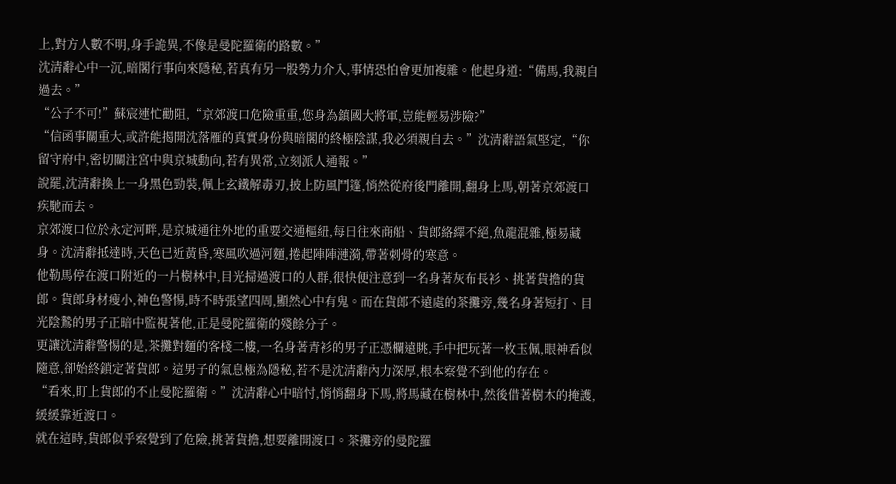上,對方人數不明,身手詭異,不像是曼陀羅衛的路數。”
沈清辭心中一沉,暗閣行事向來隱秘,若真有另一股勢力介入,事情恐怕會更加複雜。他起身道:“備馬,我親自過去。”
“公子不可!”蘇宸連忙勸阻,“京郊渡口危險重重,您身為鎮國大將軍,豈能輕易涉險?”
“信函事關重大,或許能揭開沈落雁的真實身份與暗閣的終極陰謀,我必須親自去。”沈清辭語氣堅定,“你留守府中,密切關注宮中與京城動向,若有異常,立刻派人通報。”
說罷,沈清辭換上一身黑色勁裝,佩上玄鐵解毒刃,披上防風鬥篷,悄然從府後門離開,翻身上馬,朝著京郊渡口疾馳而去。
京郊渡口位於永定河畔,是京城通往外地的重要交通樞紐,每日往來商船、貨郎絡繹不絕,魚龍混雜,極易藏身。沈清辭抵達時,天色已近黃昏,寒風吹過河麵,捲起陣陣漣漪,帶著刺骨的寒意。
他勒馬停在渡口附近的一片樹林中,目光掃過渡口的人群,很快便注意到一名身著灰布長衫、挑著貨擔的貨郎。貨郎身材瘦小,神色警惕,時不時張望四周,顯然心中有鬼。而在貨郎不遠處的茶攤旁,幾名身著短打、目光陰鷙的男子正暗中監視著他,正是曼陀羅衛的殘餘分子。
更讓沈清辭警惕的是,茶攤對麵的客棧二樓,一名身著青衫的男子正憑欄遠眺,手中把玩著一枚玉佩,眼神看似隨意,卻始終鎖定著貨郎。這男子的氣息極為隱秘,若不是沈清辭內力深厚,根本察覺不到他的存在。
“看來,盯上貨郎的不止曼陀羅衛。”沈清辭心中暗忖,悄悄翻身下馬,將馬藏在樹林中,然後借著樹木的掩護,緩緩靠近渡口。
就在這時,貨郎似乎察覺到了危險,挑著貨擔,想要離開渡口。茶攤旁的曼陀羅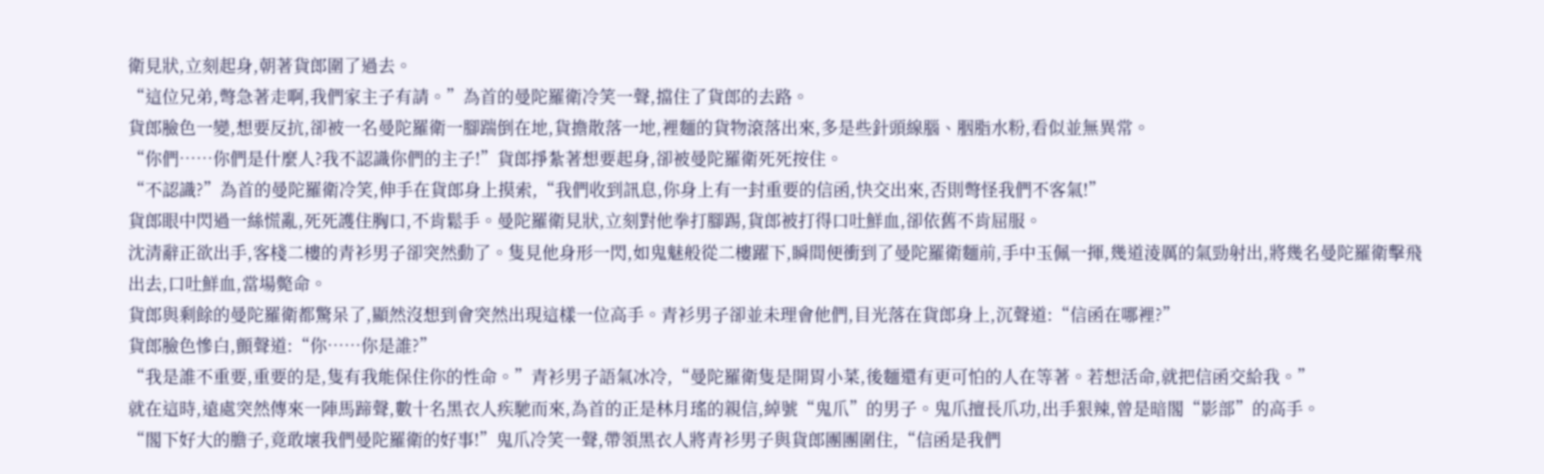衛見狀,立刻起身,朝著貨郎圍了過去。
“這位兄弟,彆急著走啊,我們家主子有請。”為首的曼陀羅衛冷笑一聲,擋住了貨郎的去路。
貨郎臉色一變,想要反抗,卻被一名曼陀羅衛一腳踹倒在地,貨擔散落一地,裡麵的貨物滾落出來,多是些針頭線腦、胭脂水粉,看似並無異常。
“你們……你們是什麼人?我不認識你們的主子!”貨郎掙紮著想要起身,卻被曼陀羅衛死死按住。
“不認識?”為首的曼陀羅衛冷笑,伸手在貨郎身上摸索,“我們收到訊息,你身上有一封重要的信函,快交出來,否則彆怪我們不客氣!”
貨郎眼中閃過一絲慌亂,死死護住胸口,不肯鬆手。曼陀羅衛見狀,立刻對他拳打腳踢,貨郎被打得口吐鮮血,卻依舊不肯屈服。
沈清辭正欲出手,客棧二樓的青衫男子卻突然動了。隻見他身形一閃,如鬼魅般從二樓躍下,瞬間便衝到了曼陀羅衛麵前,手中玉佩一揮,幾道淩厲的氣勁射出,將幾名曼陀羅衛擊飛出去,口吐鮮血,當場斃命。
貨郎與剩餘的曼陀羅衛都驚呆了,顯然沒想到會突然出現這樣一位高手。青衫男子卻並未理會他們,目光落在貨郎身上,沉聲道:“信函在哪裡?”
貨郎臉色慘白,顫聲道:“你……你是誰?”
“我是誰不重要,重要的是,隻有我能保住你的性命。”青衫男子語氣冰冷,“曼陀羅衛隻是開胃小菜,後麵還有更可怕的人在等著。若想活命,就把信函交給我。”
就在這時,遠處突然傳來一陣馬蹄聲,數十名黑衣人疾馳而來,為首的正是林月瑤的親信,綽號“鬼爪”的男子。鬼爪擅長爪功,出手狠辣,曾是暗閣“影部”的高手。
“閣下好大的膽子,竟敢壞我們曼陀羅衛的好事!”鬼爪冷笑一聲,帶領黑衣人將青衫男子與貨郎團團圍住,“信函是我們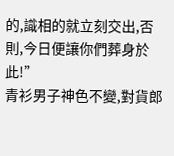的,識相的就立刻交出,否則,今日便讓你們葬身於此!”
青衫男子神色不變,對貨郎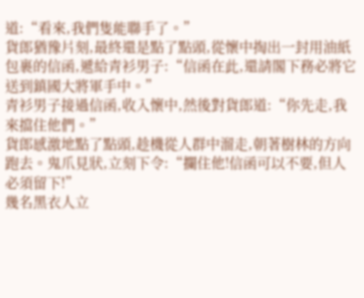道:“看來,我們隻能聯手了。”
貨郎猶豫片刻,最終還是點了點頭,從懷中掏出一封用油紙包裹的信函,遞給青衫男子:“信函在此,還請閣下務必將它送到鎮國大將軍手中。”
青衫男子接過信函,收入懷中,然後對貨郎道:“你先走,我來擋住他們。”
貨郎感激地點了點頭,趁機從人群中溜走,朝著樹林的方向跑去。鬼爪見狀,立刻下令:“攔住他!信函可以不要,但人必須留下!”
幾名黑衣人立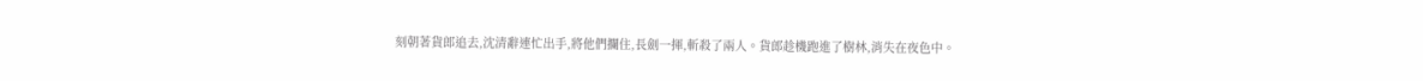刻朝著貨郎追去,沈清辭連忙出手,將他們攔住,長劍一揮,斬殺了兩人。貨郎趁機跑進了樹林,消失在夜色中。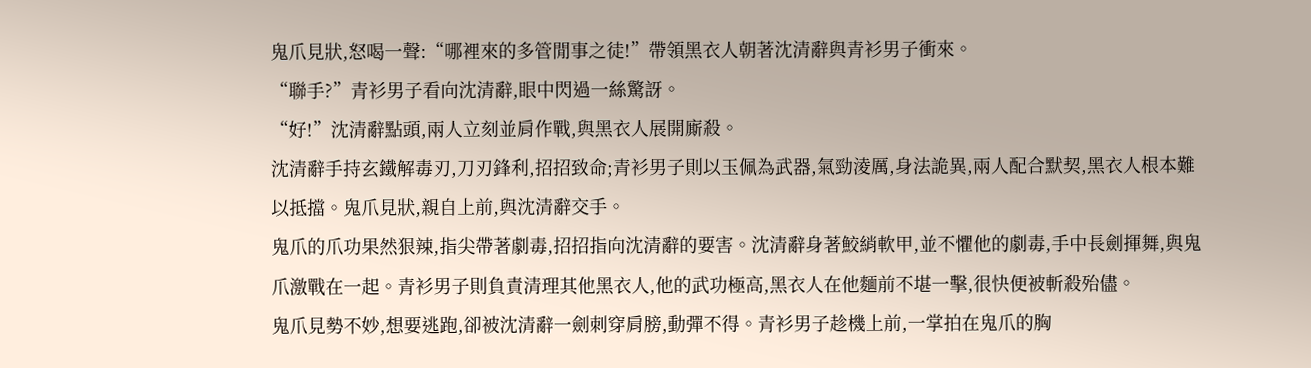鬼爪見狀,怒喝一聲:“哪裡來的多管閒事之徒!”帶領黑衣人朝著沈清辭與青衫男子衝來。
“聯手?”青衫男子看向沈清辭,眼中閃過一絲驚訝。
“好!”沈清辭點頭,兩人立刻並肩作戰,與黑衣人展開廝殺。
沈清辭手持玄鐵解毒刃,刀刃鋒利,招招致命;青衫男子則以玉佩為武器,氣勁淩厲,身法詭異,兩人配合默契,黑衣人根本難以抵擋。鬼爪見狀,親自上前,與沈清辭交手。
鬼爪的爪功果然狠辣,指尖帶著劇毒,招招指向沈清辭的要害。沈清辭身著鮫綃軟甲,並不懼他的劇毒,手中長劍揮舞,與鬼爪激戰在一起。青衫男子則負責清理其他黑衣人,他的武功極高,黑衣人在他麵前不堪一擊,很快便被斬殺殆儘。
鬼爪見勢不妙,想要逃跑,卻被沈清辭一劍刺穿肩膀,動彈不得。青衫男子趁機上前,一掌拍在鬼爪的胸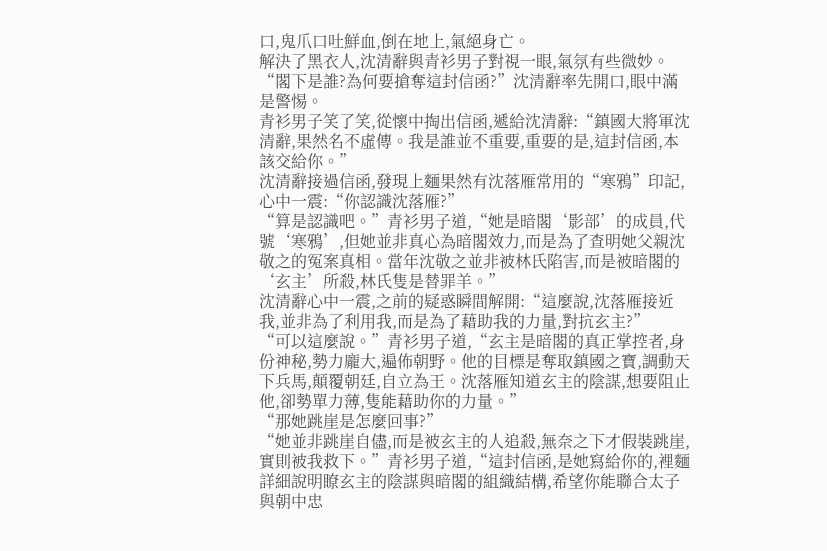口,鬼爪口吐鮮血,倒在地上,氣絕身亡。
解決了黑衣人,沈清辭與青衫男子對視一眼,氣氛有些微妙。
“閣下是誰?為何要搶奪這封信函?”沈清辭率先開口,眼中滿是警惕。
青衫男子笑了笑,從懷中掏出信函,遞給沈清辭:“鎮國大將軍沈清辭,果然名不虛傳。我是誰並不重要,重要的是,這封信函,本該交給你。”
沈清辭接過信函,發現上麵果然有沈落雁常用的“寒鴉”印記,心中一震:“你認識沈落雁?”
“算是認識吧。”青衫男子道,“她是暗閣‘影部’的成員,代號‘寒鴉’,但她並非真心為暗閣效力,而是為了查明她父親沈敬之的冤案真相。當年沈敬之並非被林氏陷害,而是被暗閣的‘玄主’所殺,林氏隻是替罪羊。”
沈清辭心中一震,之前的疑惑瞬間解開:“這麼說,沈落雁接近我,並非為了利用我,而是為了藉助我的力量,對抗玄主?”
“可以這麼說。”青衫男子道,“玄主是暗閣的真正掌控者,身份神秘,勢力龐大,遍佈朝野。他的目標是奪取鎮國之寶,調動天下兵馬,顛覆朝廷,自立為王。沈落雁知道玄主的陰謀,想要阻止他,卻勢單力薄,隻能藉助你的力量。”
“那她跳崖是怎麼回事?”
“她並非跳崖自儘,而是被玄主的人追殺,無奈之下才假裝跳崖,實則被我救下。”青衫男子道,“這封信函,是她寫給你的,裡麵詳細說明瞭玄主的陰謀與暗閣的組織結構,希望你能聯合太子與朝中忠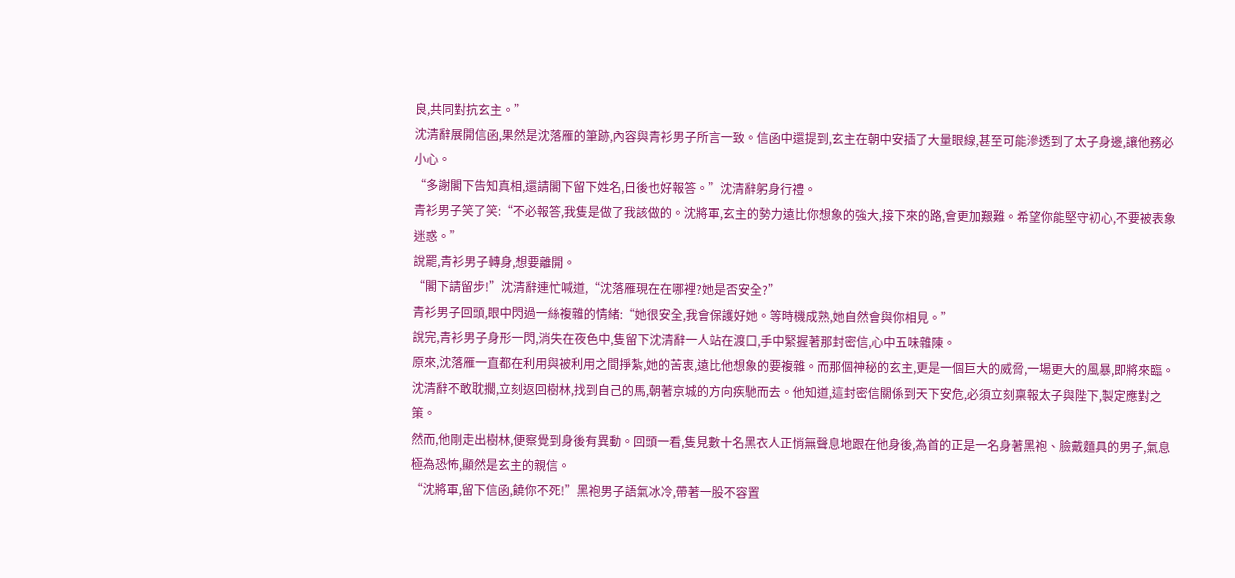良,共同對抗玄主。”
沈清辭展開信函,果然是沈落雁的筆跡,內容與青衫男子所言一致。信函中還提到,玄主在朝中安插了大量眼線,甚至可能滲透到了太子身邊,讓他務必小心。
“多謝閣下告知真相,還請閣下留下姓名,日後也好報答。”沈清辭躬身行禮。
青衫男子笑了笑:“不必報答,我隻是做了我該做的。沈將軍,玄主的勢力遠比你想象的強大,接下來的路,會更加艱難。希望你能堅守初心,不要被表象迷惑。”
說罷,青衫男子轉身,想要離開。
“閣下請留步!”沈清辭連忙喊道,“沈落雁現在在哪裡?她是否安全?”
青衫男子回頭,眼中閃過一絲複雜的情緒:“她很安全,我會保護好她。等時機成熟,她自然會與你相見。”
說完,青衫男子身形一閃,消失在夜色中,隻留下沈清辭一人站在渡口,手中緊握著那封密信,心中五味雜陳。
原來,沈落雁一直都在利用與被利用之間掙紮,她的苦衷,遠比他想象的要複雜。而那個神秘的玄主,更是一個巨大的威脅,一場更大的風暴,即將來臨。
沈清辭不敢耽擱,立刻返回樹林,找到自己的馬,朝著京城的方向疾馳而去。他知道,這封密信關係到天下安危,必須立刻稟報太子與陛下,製定應對之策。
然而,他剛走出樹林,便察覺到身後有異動。回頭一看,隻見數十名黑衣人正悄無聲息地跟在他身後,為首的正是一名身著黑袍、臉戴麵具的男子,氣息極為恐怖,顯然是玄主的親信。
“沈將軍,留下信函,饒你不死!”黑袍男子語氣冰冷,帶著一股不容置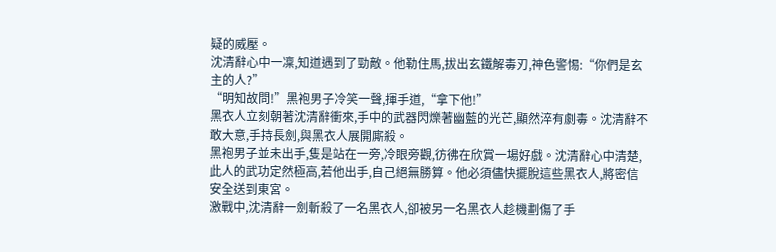疑的威壓。
沈清辭心中一凜,知道遇到了勁敵。他勒住馬,拔出玄鐵解毒刃,神色警惕:“你們是玄主的人?”
“明知故問!”黑袍男子冷笑一聲,揮手道,“拿下他!”
黑衣人立刻朝著沈清辭衝來,手中的武器閃爍著幽藍的光芒,顯然淬有劇毒。沈清辭不敢大意,手持長劍,與黑衣人展開廝殺。
黑袍男子並未出手,隻是站在一旁,冷眼旁觀,彷彿在欣賞一場好戲。沈清辭心中清楚,此人的武功定然極高,若他出手,自己絕無勝算。他必須儘快擺脫這些黑衣人,將密信安全送到東宮。
激戰中,沈清辭一劍斬殺了一名黑衣人,卻被另一名黑衣人趁機劃傷了手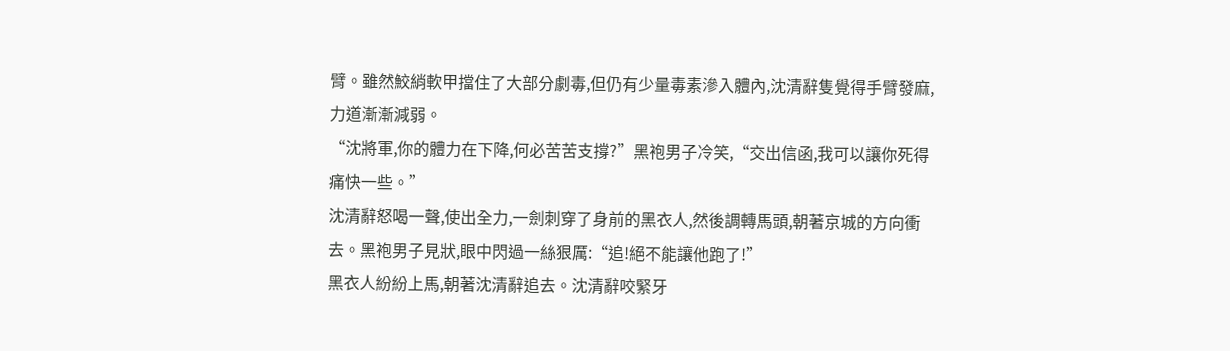臂。雖然鮫綃軟甲擋住了大部分劇毒,但仍有少量毒素滲入體內,沈清辭隻覺得手臂發麻,力道漸漸減弱。
“沈將軍,你的體力在下降,何必苦苦支撐?”黑袍男子冷笑,“交出信函,我可以讓你死得痛快一些。”
沈清辭怒喝一聲,使出全力,一劍刺穿了身前的黑衣人,然後調轉馬頭,朝著京城的方向衝去。黑袍男子見狀,眼中閃過一絲狠厲:“追!絕不能讓他跑了!”
黑衣人紛紛上馬,朝著沈清辭追去。沈清辭咬緊牙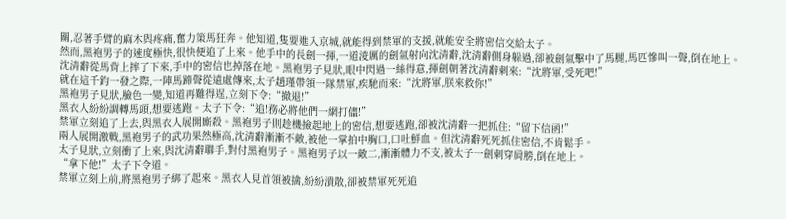關,忍著手臂的麻木與疼痛,奮力策馬狂奔。他知道,隻要進入京城,就能得到禁軍的支援,就能安全將密信交給太子。
然而,黑袍男子的速度極快,很快便追了上來。他手中的長劍一揮,一道淩厲的劍氣射向沈清辭,沈清辭側身躲過,卻被劍氣擊中了馬腿,馬匹慘叫一聲,倒在地上。
沈清辭從馬背上摔了下來,手中的密信也掉落在地。黑袍男子見狀,眼中閃過一絲得意,揮劍朝著沈清辭刺來:“沈將軍,受死吧!”
就在這千鈞一發之際,一陣馬蹄聲從遠處傳來,太子趙瑾帶領一隊禁軍,疾馳而來:“沈將軍,朕來救你!”
黑袍男子見狀,臉色一變,知道再難得逞,立刻下令:“撤退!”
黑衣人紛紛調轉馬頭,想要逃跑。太子下令:“追!務必將他們一網打儘!”
禁軍立刻追了上去,與黑衣人展開廝殺。黑袍男子則趁機撿起地上的密信,想要逃跑,卻被沈清辭一把抓住:“留下信函!”
兩人展開激戰,黑袍男子的武功果然極高,沈清辭漸漸不敵,被他一掌拍中胸口,口吐鮮血。但沈清辭死死抓住密信,不肯鬆手。
太子見狀,立刻衝了上來,與沈清辭聯手,對付黑袍男子。黑袍男子以一敵二,漸漸體力不支,被太子一劍刺穿肩膀,倒在地上。
“拿下他!”太子下令道。
禁軍立刻上前,將黑袍男子綁了起來。黑衣人見首領被擒,紛紛潰散,卻被禁軍死死追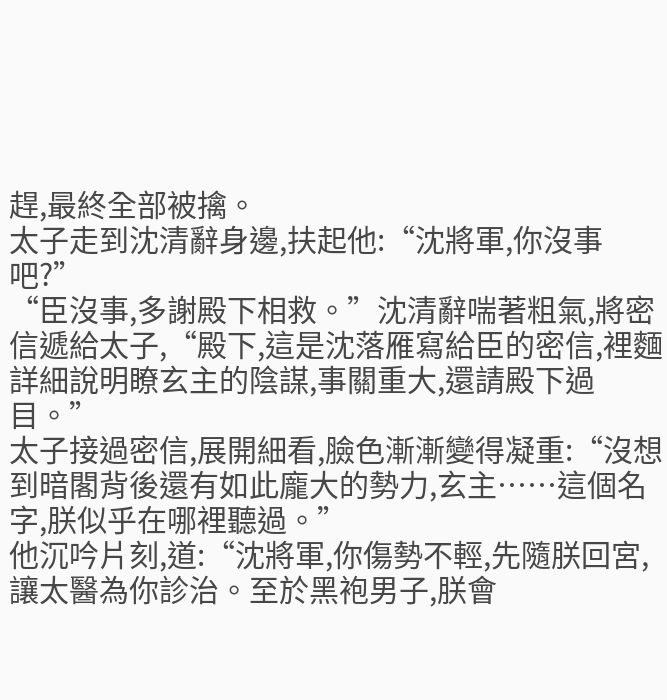趕,最終全部被擒。
太子走到沈清辭身邊,扶起他:“沈將軍,你沒事吧?”
“臣沒事,多謝殿下相救。”沈清辭喘著粗氣,將密信遞給太子,“殿下,這是沈落雁寫給臣的密信,裡麵詳細說明瞭玄主的陰謀,事關重大,還請殿下過目。”
太子接過密信,展開細看,臉色漸漸變得凝重:“沒想到暗閣背後還有如此龐大的勢力,玄主……這個名字,朕似乎在哪裡聽過。”
他沉吟片刻,道:“沈將軍,你傷勢不輕,先隨朕回宮,讓太醫為你診治。至於黑袍男子,朕會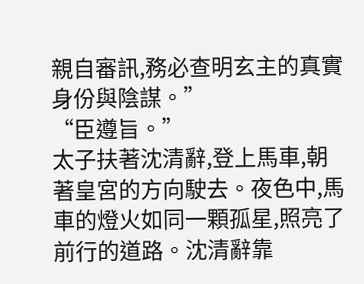親自審訊,務必查明玄主的真實身份與陰謀。”
“臣遵旨。”
太子扶著沈清辭,登上馬車,朝著皇宮的方向駛去。夜色中,馬車的燈火如同一顆孤星,照亮了前行的道路。沈清辭靠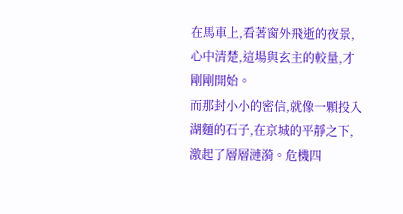在馬車上,看著窗外飛逝的夜景,心中清楚,這場與玄主的較量,才剛剛開始。
而那封小小的密信,就像一顆投入湖麵的石子,在京城的平靜之下,激起了層層漣漪。危機四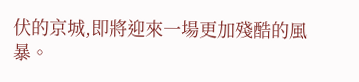伏的京城,即將迎來一場更加殘酷的風暴。